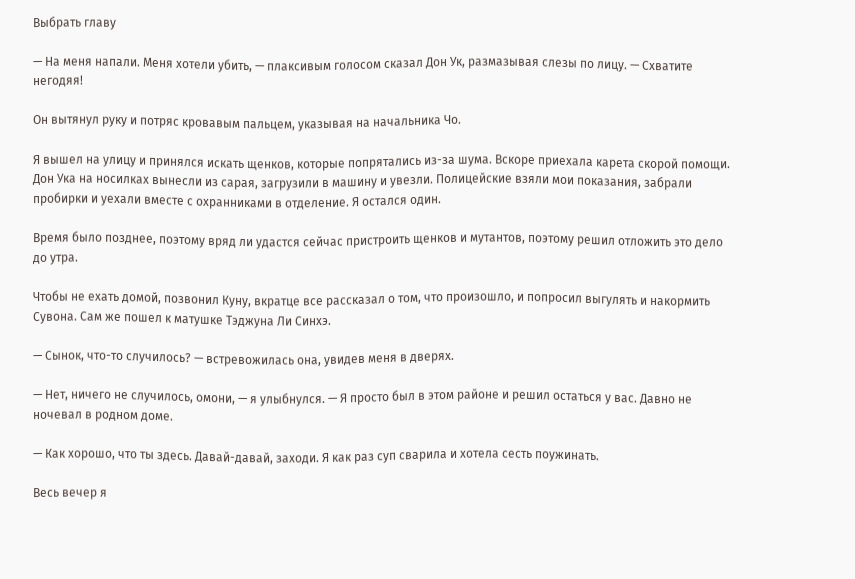Выбрать главу

— На меня напали. Меня хотели убить, — плаксивым голосом сказал Дон Ук, размазывая слезы по лицу. — Схватите негодяя!

Он вытянул руку и потряс кровавым пальцем, указывая на начальника Чо.

Я вышел на улицу и принялся искать щенков, которые попрятались из-за шума. Вскоре приехала карета скорой помощи. Дон Ука на носилках вынесли из сарая, загрузили в машину и увезли. Полицейские взяли мои показания, забрали пробирки и уехали вместе с охранниками в отделение. Я остался один.

Время было позднее, поэтому вряд ли удастся сейчас пристроить щенков и мутантов, поэтому решил отложить это дело до утра.

Чтобы не ехать домой, позвонил Куну, вкратце все рассказал о том, что произошло, и попросил выгулять и накормить Сувона. Сам же пошел к матушке Тэджуна Ли Синхэ.

— Сынок, что-то случилось? — встревожилась она, увидев меня в дверях.

— Нет, ничего не случилось, омони, — я улыбнулся. — Я просто был в этом районе и решил остаться у вас. Давно не ночевал в родном доме.

— Как хорошо, что ты здесь. Давай-давай, заходи. Я как раз суп сварила и хотела сесть поужинать.

Весь вечер я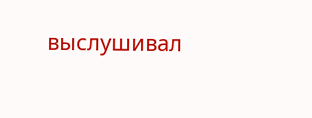выслушивал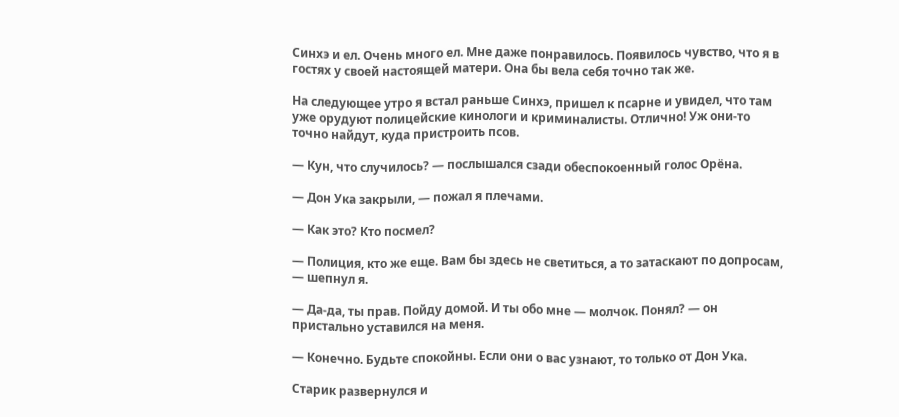Синхэ и ел. Очень много ел. Мне даже понравилось. Появилось чувство, что я в гостях у своей настоящей матери. Она бы вела себя точно так же.

На следующее утро я встал раньше Синхэ, пришел к псарне и увидел, что там уже орудуют полицейские кинологи и криминалисты. Отлично! Уж они-то точно найдут, куда пристроить псов.

— Кун, что случилось? — послышался сзади обеспокоенный голос Орёна.

— Дон Ука закрыли, — пожал я плечами.

— Как это? Кто посмел?

— Полиция, кто же еще. Вам бы здесь не светиться, а то затаскают по допросам, — шепнул я.

— Да-да, ты прав. Пойду домой. И ты обо мне — молчок. Понял? — он пристально уставился на меня.

— Конечно. Будьте спокойны. Если они о вас узнают, то только от Дон Ука.

Старик развернулся и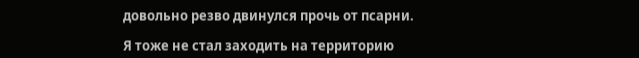довольно резво двинулся прочь от псарни.

Я тоже не стал заходить на территорию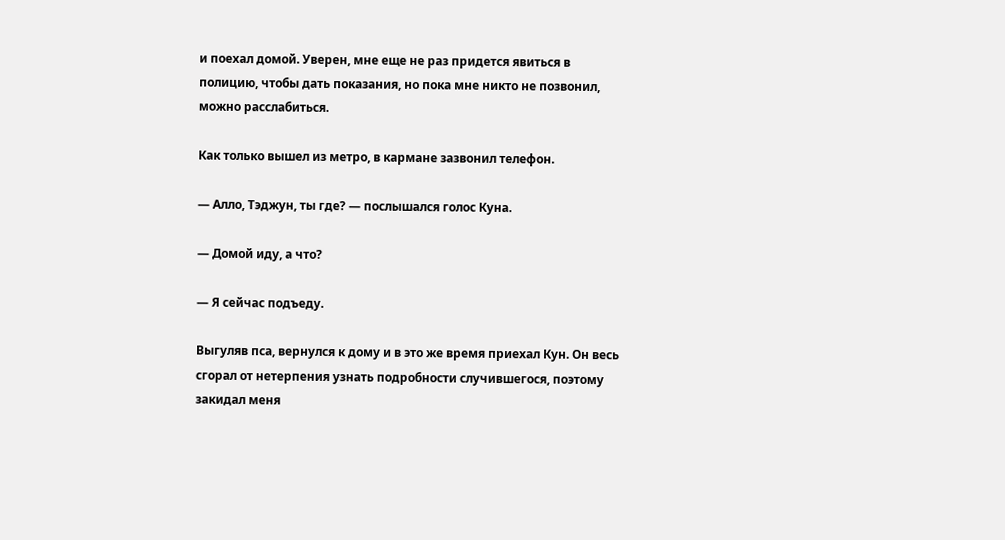и поехал домой. Уверен, мне еще не раз придется явиться в полицию, чтобы дать показания, но пока мне никто не позвонил, можно расслабиться.

Как только вышел из метро, в кармане зазвонил телефон.

— Алло, Тэджун, ты где? — послышался голос Куна.

— Домой иду, а что?

— Я сейчас подъеду.

Выгуляв пса, вернулся к дому и в это же время приехал Кун. Он весь сгорал от нетерпения узнать подробности случившегося, поэтому закидал меня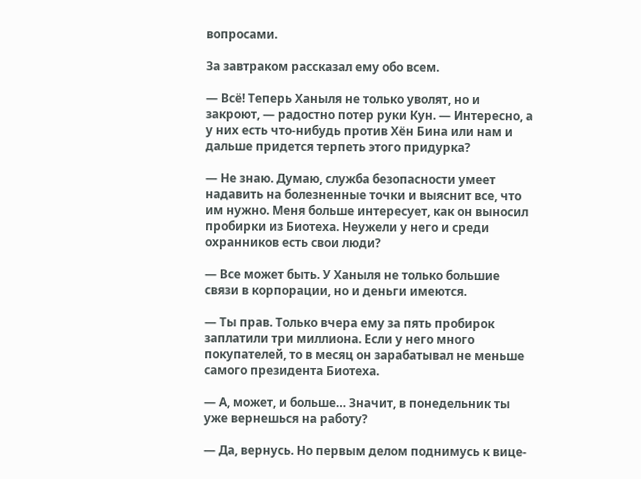вопросами.

За завтраком рассказал ему обо всем.

— Всё! Теперь Ханыля не только уволят, но и закроют, — радостно потер руки Кун. — Интересно, а у них есть что-нибудь против Хён Бина или нам и дальше придется терпеть этого придурка?

— Не знаю. Думаю, служба безопасности умеет надавить на болезненные точки и выяснит все, что им нужно. Меня больше интересует, как он выносил пробирки из Биотеха. Неужели у него и среди охранников есть свои люди?

— Все может быть. У Ханыля не только большие связи в корпорации, но и деньги имеются.

— Ты прав. Только вчера ему за пять пробирок заплатили три миллиона. Если у него много покупателей, то в месяц он зарабатывал не меньше самого президента Биотеха.

— А, может, и больше… Значит, в понедельник ты уже вернешься на работу?

— Да, вернусь. Но первым делом поднимусь к вице-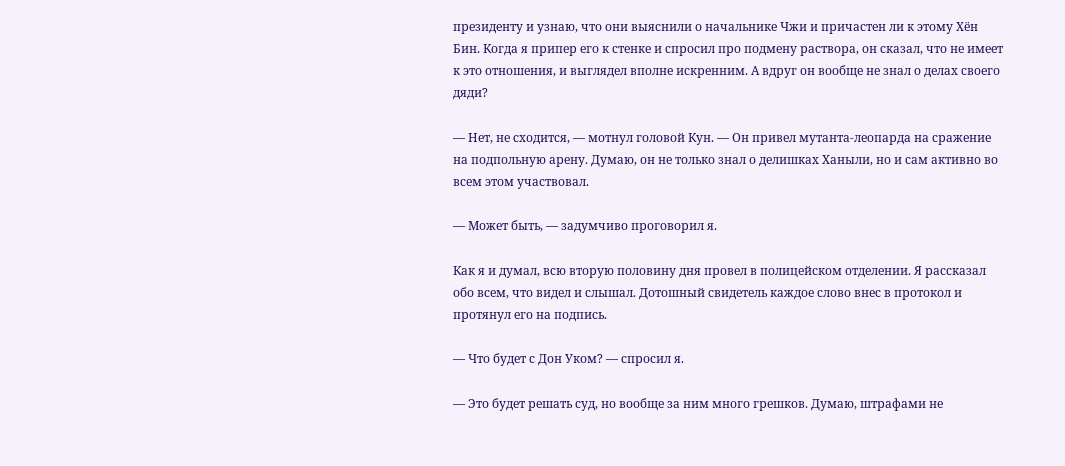президенту и узнаю, что они выяснили о начальнике Чжи и причастен ли к этому Хён Бин. Когда я припер его к стенке и спросил про подмену раствора, он сказал, что не имеет к это отношения, и выглядел вполне искренним. А вдруг он вообще не знал о делах своего дяди?

— Нет, не сходится, — мотнул головой Кун. — Он привел мутанта-леопарда на сражение на подпольную арену. Думаю, он не только знал о делишках Ханыли, но и сам активно во всем этом участвовал.

— Может быть, — задумчиво проговорил я.

Как я и думал, всю вторую половину дня провел в полицейском отделении. Я рассказал обо всем, что видел и слышал. Дотошный свидетель каждое слово внес в протокол и протянул его на подпись.

— Что будет с Дон Уком? — спросил я.

— Это будет решать суд, но вообще за ним много грешков. Думаю, штрафами не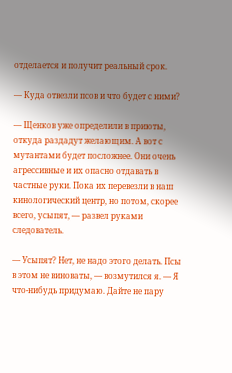отделается и получит реальный срок.

— Куда отвезли псов и что будет с ними?

— Щенков уже определили в приюты, откуда раздадут желающим. А вот с мутантами будет посложнее. Они очень агрессивные и их опасно отдавать в частные руки. Пока их перевезли в наш кинологический центр, но потом, скорее всего, усыпят, — развел руками следователь.

— Усыпят? Нет, не надо этого делать. Псы в этом не виноваты, — возмутился я. — Я что-нибудь придумаю. Дайте не пару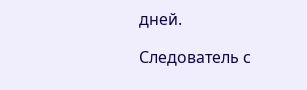дней.

Следователь с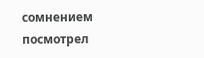сомнением посмотрел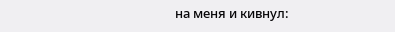на меня и кивнул: